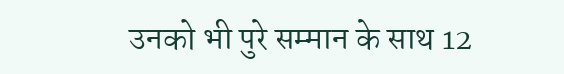उनको भी पुरे सम्मान के साथ 12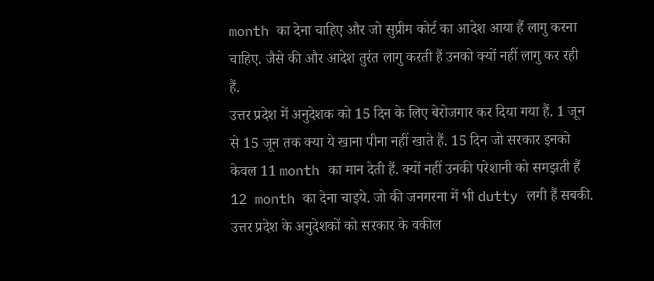month का देना चाहिए और जो सुप्रीम कोर्ट का आदेश आया हैं लागु करना चाहिए. जैसे की और आदेश तुरंत लागु करती हैं उनको क्यों नहीं लागु कर रही हैं.
उत्तर प्रदेश में अनुदेशक को 15 दिन के लिए बेरोजगार कर दिया गया हैं. 1 जून से 15 जून तक क्या ये खाना पीना नहीं खाते हैं. 15 दिन जो सरकार इनको केवल 11 month का मान देती हैं. क्यों नहीं उनकी परेशानी को समझती हैं 12 month का देना चाइये. जो की जनगरना में भी dutty लगी हैं सबकी.
उत्तर प्रदेश के अनुदेशकों को सरकार के वकील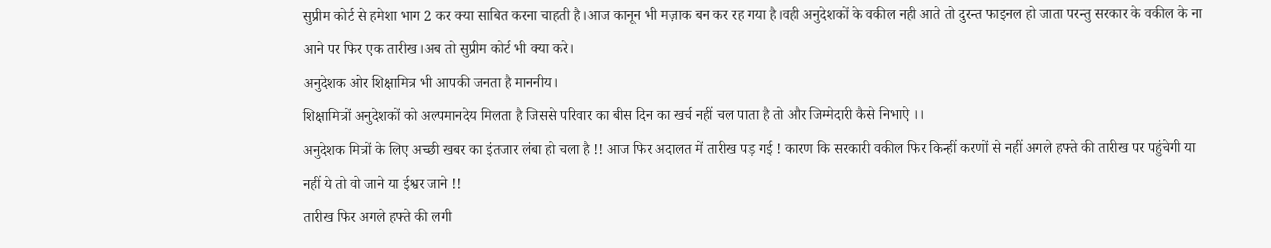सुप्रीम कोर्ट से हमेशा भाग 2 कर क्या साबित करना चाहती है।आज कानून भी मज़ाक बन कर रह गया है।वही अनुदेशकों के वकील नही आते तो दुरन्त फाइनल हो जाता परन्तु सरकार के वकील के ना आने पर फिर एक तारीख।अब तो सुप्रीम कोर्ट भी क्या करे।
अनुदेशक ओर शिक्षामित्र भी आपकी जनता है माननीय।
शिक्षामित्रों अनुदेशकों को अल्पमानदेय मिलता है जिससे परिवार का बीस दिन का खर्च नहीं चल पाता है तो और जिम्मेदारी कैसे निभाऐ ।।
अनुदेशक मित्रों के लिए अच्छी खबर का इंतजार लंबा हो चला है !! आज फिर अदालत में तारीख पड़ गई ! कारण कि सरकारी वकील फिर किन्हीं करणों से नहीं अगले हफ्ते की तारीख पर पहुंचेगी या नहीं ये तो वो जाने या ईश्वर जाने !!
तारीख फिर अगले हफ्ते की लगी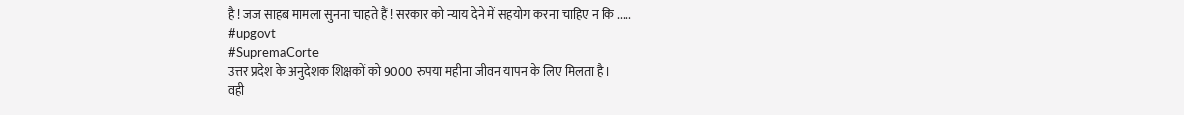है ! जज साहब मामला सुनना चाहते हैं ! सरकार को न्याय देने में सहयोग करना चाहिए न कि .....
#upgovt
#SupremaCorte
उत्तर प्रदेश के अनुदेशक शिक्षकों को 9000 रुपया महीना जीवन यापन के लिए मिलता है।
वही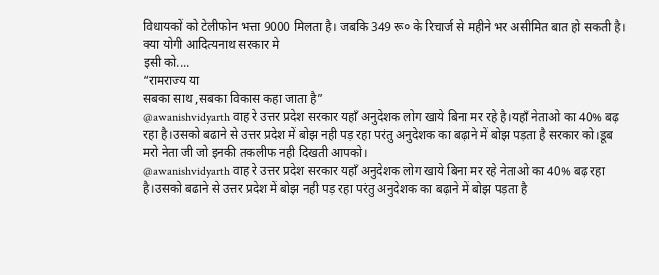विधायकों को टेलीफोन भत्ता 9000 मिलता है। जबकि 349 रू० के रिचार्ज से महीने भर असीमित बात हो सकती है।
क्या योगी आदित्यनाथ सरकार मे
इसी को....
“रामराज्य या
सबका साथ ,सबका विकास कहा जाता है”
@awanishvidyarth वाह रे उत्तर प्रदेश सरकार यहाँ अनुदेशक लोग खाये बिना मर रहे है।यहाँ नेताओ का 40% बढ़ रहा है।उसको बढाने से उत्तर प्रदेश में बोझ नही पड़ रहा परंतु अनुदेशक का बढ़ाने में बोझ पड़ता है सरकार को।डूब मरो नेता जी जो इनकी तकलीफ नही दिखती आपको।
@awanishvidyarth वाह रे उत्तर प्रदेश सरकार यहाँ अनुदेशक लोग खाये बिना मर रहे नेताओ का 40% बढ़ रहा है।उसको बढाने से उत्तर प्रदेश में बोझ नही पड़ रहा परंतु अनुदेशक का बढ़ाने में बोझ पड़ता है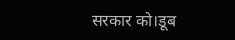सरकार को।डूब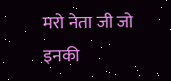मरो नेता जी जो इनकी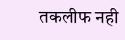तकलीफ नही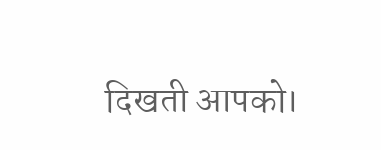दिखती आपको।